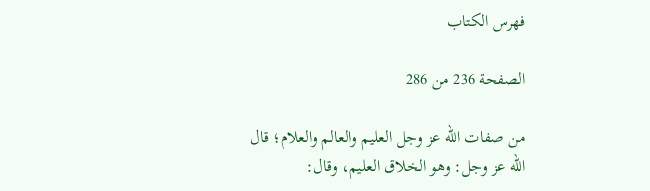فهرس الكتاب

الصفحة 236 من 286

من صفات الله عز وجل العليم والعالم والعلام؛ قال الله عز وجل: وهو الخلاق العليم، وقال: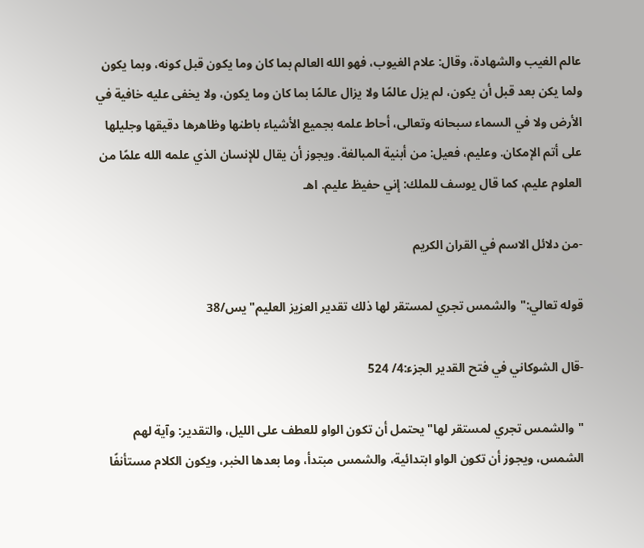عالم الغيب والشهادة، وقال: علام الغيوب، فهو الله العالم بما كان وما يكون قبل كونه، وبما يكون ولما يكن بعد قبل أن يكون، لم يزل عالمًا ولا يزال عالمًا بما كان وما يكون، ولا يخفى عليه خافية في الأرض ولا في السماء سبحانه وتعالى، أحاط علمه بجميع الأشياء باطنها وظاهرها دقيقها وجليلها على أتم الإمكان. وعليم، فعيل: من أبنية المبالغة. ويجوز أن يقال للإنسان الذي علمه الله علمًا من العلوم عليم، كما قال يوسف للملك: إني حفيظ عليم. اهـ

-من دلائل الاسم في القران الكريم

قوله تعالي:"والشمس تجري لمستقر لها ذلك تقدير العزيز العليم"يس/38

-قال الشوكاني في فتح القدير الجزء:4/ 524

"والشمس تجري لمستقر لها"يحتمل أن تكون الواو للعطف على الليل، والتقدير: وآية لهم الشمس، ويجوز أن تكون الواو ابتدائية، والشمس مبتدأ، وما بعدها الخبر، ويكون الكلام مستأنفًا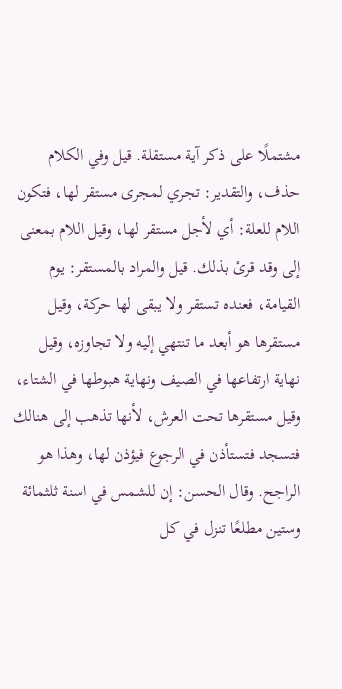مشتملًا على ذكر آية مستقلة. قيل وفي الكلام حذف، والتقدير: تجري لمجرى مستقر لها، فتكون اللام للعلة: أي لأجل مستقر لها، وقيل اللام بمعنى إلى وقد قرئ بذلك. قيل والمراد بالمستقر: يوم القيامة، فعنده تستقر ولا يبقى لها حركة، وقيل مستقرها هو أبعد ما تنتهي إليه ولا تجاوزه، وقيل نهاية ارتفاعها في الصيف ونهاية هبوطها في الشتاء، وقيل مستقرها تحت العرش، لأنها تذهب إلى هنالك فتسجد فتستأذن في الرجوع فيؤذن لها، وهذا هو الراجح. وقال الحسن: إن للشمس في اسنة ثلثمائة وستين مطلعًا تنزل في كل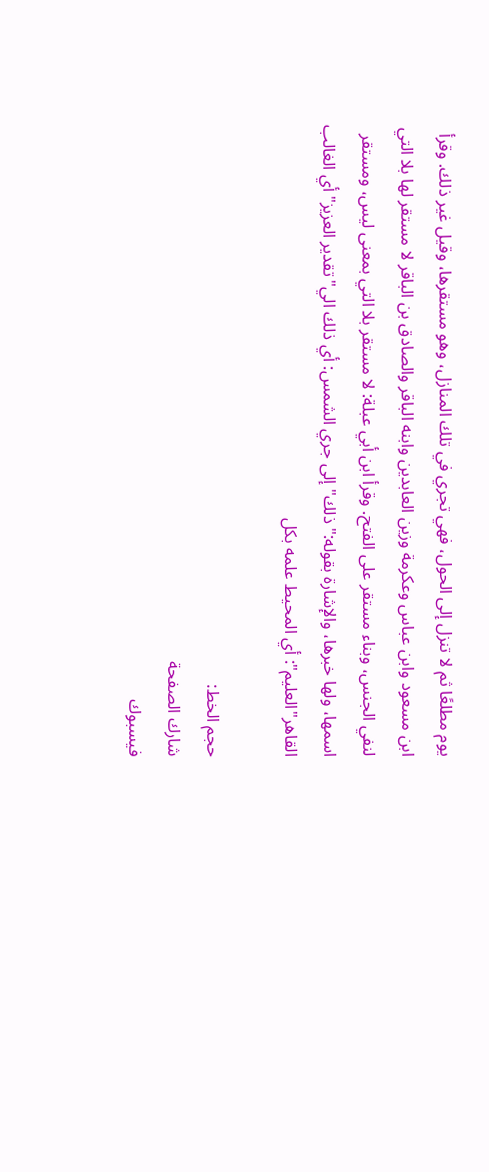يوم مطلعًا ثم لا تنزل إلى الحول، فهي تجري في تلك المنازل، وهو مستقرها، وقيل غير ذلك. وقرأ ابن مسعود وابن عباس وعكرمة وزين العابدين وابنه الباقر والصادق بن الباقر لا مستقر لها بلا التي لنفي الجنس، وبناء مستقر على الفتح. وقرأ ابن أبي عبلة: لا مستقر بلا التي بمعنى ليس، ومستقر اسمها، ولها خبرها، والإشارة بقوله:"ذلك"إلى جري الشمس: أي ذلك الي"تقدير العزيز"أي الغالب القاهر"العليم": أي المحيط علمه بكل

حجم الخط:
شارك الصفحة
فيسبوك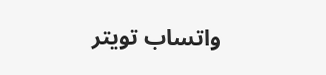واتساب تويتر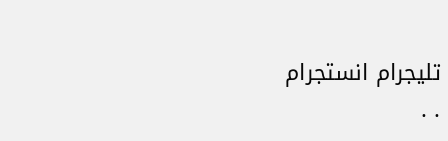تليجرام انستجرام
. .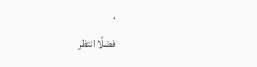.
فضلًا انتظر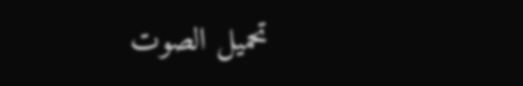تحميل الصوت